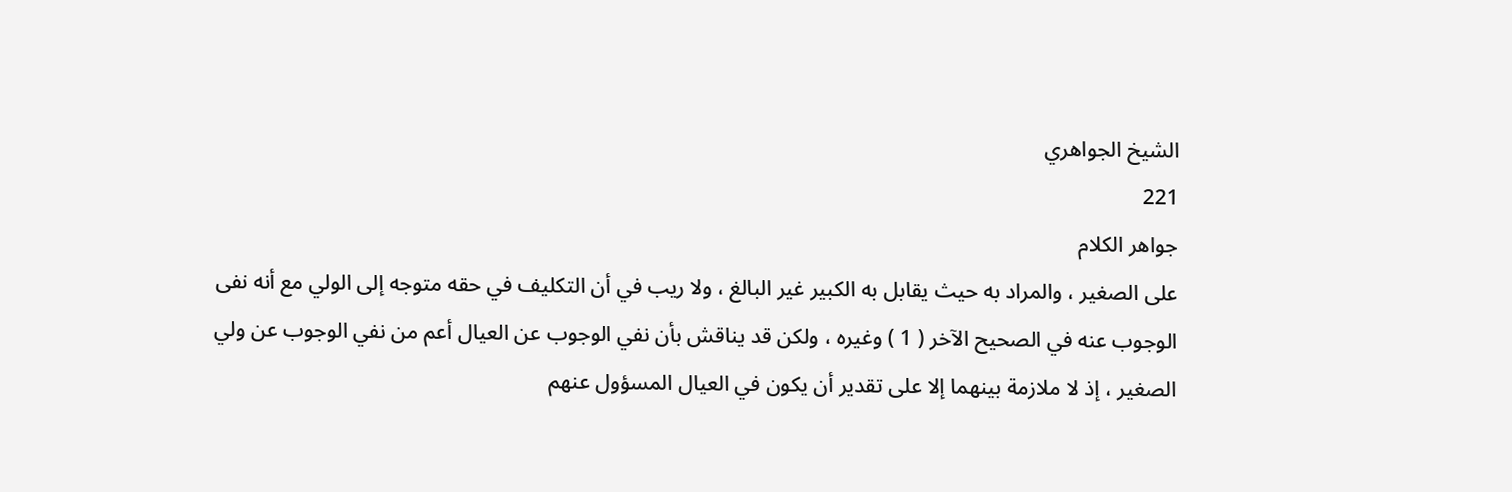الشيخ الجواهري
221
جواهر الكلام
على الصغير ، والمراد به حيث يقابل به الكبير غير البالغ ، ولا ريب في أن التكليف في حقه متوجه إلى الولي مع أنه نفى الوجوب عنه في الصحيح الآخر ( 1 ) وغيره ، ولكن قد يناقش بأن نفي الوجوب عن العيال أعم من نفي الوجوب عن ولي الصغير ، إذ لا ملازمة بينهما إلا على تقدير أن يكون في العيال المسؤول عنهم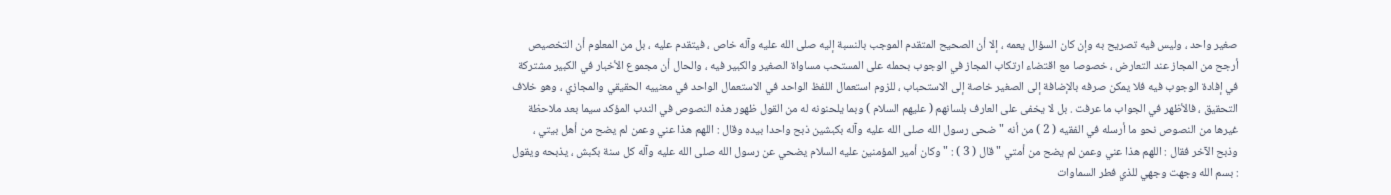صغير واحد ، وليس فيه تصريح به وإن كان السؤال يعمه ، إلا أن الصحيح المتقدم الموجب بالنسبة إليه صلى الله عليه وآله خاص ، فيتقدم عليه ، بل من المعلوم أن التخصيص أرجح من المجاز عند التعارض ، خصوصا مع اقتضاء ارتكاب المجاز في الوجوب بحمله على المستحب مساواة الصغير والكبير فيه ، والحال أن مجموع الأخبار في الكبير مشتركة في إفادة الوجوب فيه فلا يمكن صرفه بالإضافة إلى الصغير خاصة إلى الاستحباب ، للزوم استعمال اللفظ الواحد في الاستعمال الواحد في معنييه الحقيقي والمجازي ، وهو خلاف التحقيق ، فالأظهر في الجواب ما عرفت . بل لا يخفى على العارف بلسانهم ( عليهم السلام ) وبما يلحنونه له من القول ظهور هذه النصوص في الندب المؤكد سيما بعد ملاحظة غيرها من النصوص نحو ما أرسله في الفقيه ( 2 ) من أنه " ضحى رسول الله صلى الله عليه وآله بكبشين ذبح واحدا بيده وقال : اللهم هذا عني وعمن لم يضح من أهل بيتي ، وذبح الآخر فقال : اللهم هذا عني وعمن لم يضح من أمتي " قال ( 3 ) : " وكان أمير المؤمنين عليه السلام يضحي عن رسول الله صلى الله عليه وآله كل سنة بكبش ، يذبحه ويقول : بسم الله وجهت وجهي للذي فطر السماوات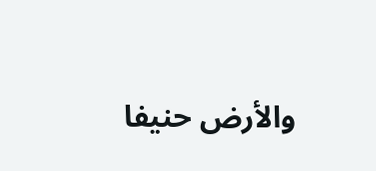والأرض حنيفا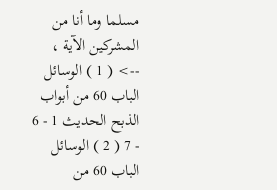مسلما وما أنا من المشركين الآية ،
--> ( 1 ) الوسائل الباب 60 من أبواب الذبح الحديث 1 - 6 - 7 ( 2 ) الوسائل الباب 60 من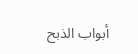أبواب الذبح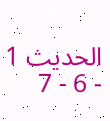الحديث 1 - 6 - 7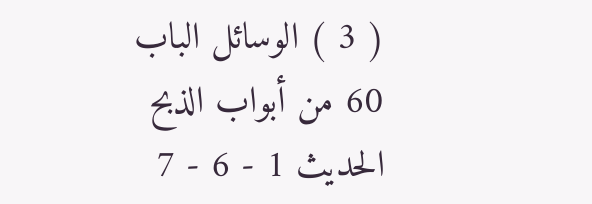( 3 ) الوسائل الباب 60 من أبواب الذبح الحديث 1 - 6 - 7